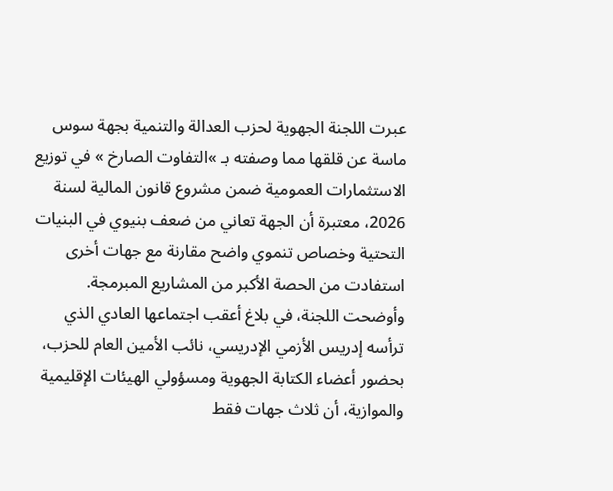عبرت اللجنة الجهوية لحزب العدالة والتنمية بجهة سوس ماسة عن قلقها مما وصفته بـ »التفاوت الصارخ » في توزيع الاستثمارات العمومية ضمن مشروع قانون المالية لسنة 2026، معتبرة أن الجهة تعاني من ضعف بنيوي في البنيات التحتية وخصاص تنموي واضح مقارنة مع جهات أخرى استفادت من الحصة الأكبر من المشاريع المبرمجة.
وأوضحت اللجنة، في بلاغ أعقب اجتماعها العادي الذي ترأسه إدريس الأزمي الإدريسي، نائب الأمين العام للحزب، بحضور أعضاء الكتابة الجهوية ومسؤولي الهيئات الإقليمية والموازية، أن ثلاث جهات فقط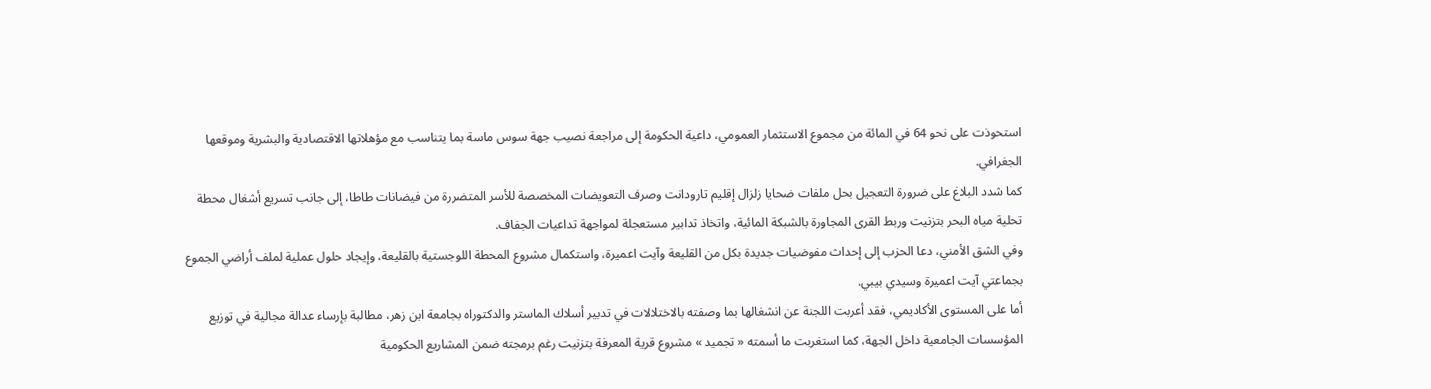استحوذت على نحو 64 في المائة من مجموع الاستثمار العمومي، داعية الحكومة إلى مراجعة نصيب جهة سوس ماسة بما يتناسب مع مؤهلاتها الاقتصادية والبشرية وموقعها الجغرافي.
كما شدد البلاغ على ضرورة التعجيل بحل ملفات ضحايا زلزال إقليم تارودانت وصرف التعويضات المخصصة للأسر المتضررة من فيضانات طاطا، إلى جانب تسريع أشغال محطة تحلية مياه البحر بتزنيت وربط القرى المجاورة بالشبكة المائية، واتخاذ تدابير مستعجلة لمواجهة تداعيات الجفاف.
وفي الشق الأمني، دعا الحزب إلى إحداث مفوضيات جديدة بكل من القليعة وآيت اعميرة، واستكمال مشروع المحطة اللوجستية بالقليعة، وإيجاد حلول عملية لملف أراضي الجموع بجماعتي آيت اعميرة وسيدي بيبي.
أما على المستوى الأكاديمي، فقد أعربت اللجنة عن انشغالها بما وصفته بالاختلالات في تدبير أسلاك الماستر والدكتوراه بجامعة ابن زهر، مطالبة بإرساء عدالة مجالية في توزيع المؤسسات الجامعية داخل الجهة، كما استغربت ما أسمته « تجميد » مشروع قرية المعرفة بتزنيت رغم برمجته ضمن المشاريع الحكومية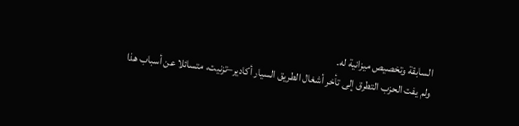السابقة وتخصيص ميزانية له.
ولم يفت الحزب التطرق إلى تأخر أشغال الطريق السيار أكادير–تزنيت، متسائلا عن أسباب هذا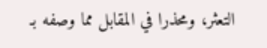التعثر، ومحذرا في المقابل مما وصفه بـ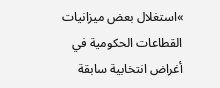»استغلال بعض ميزانيات القطاعات الحكومية في أغراض انتخابية سابقة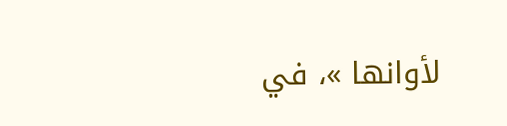لأوانها »، في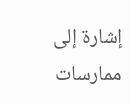إشارة إلى ممارسات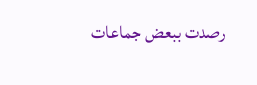رصدت ببعض جماعات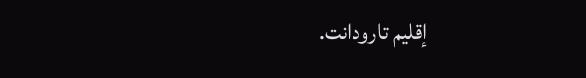إقليم تارودانت.